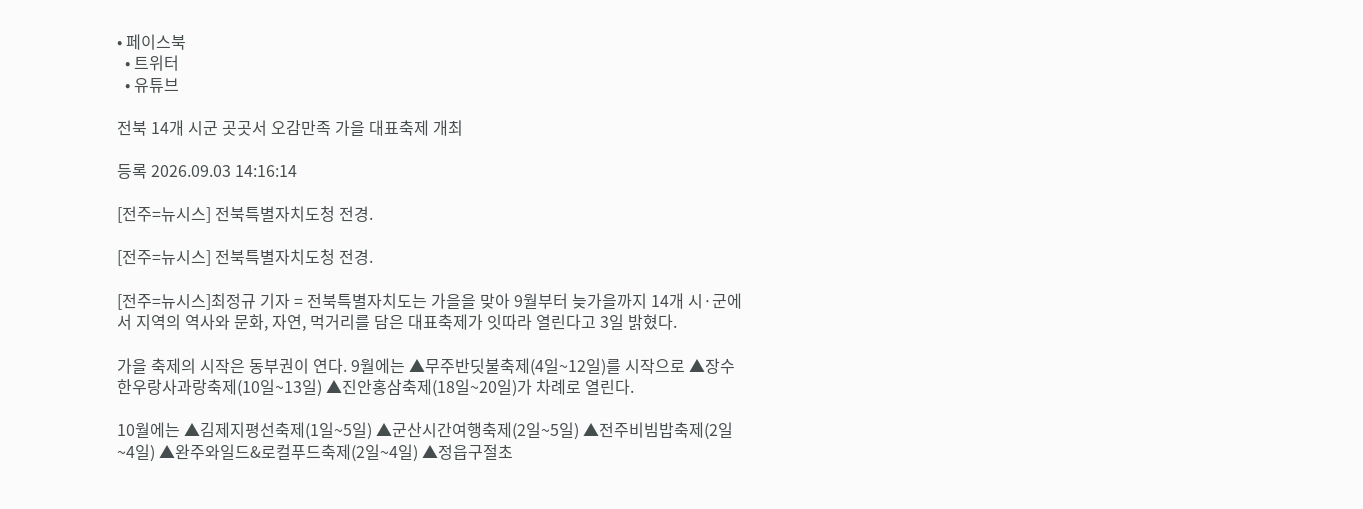• 페이스북
  • 트위터
  • 유튜브

전북 14개 시군 곳곳서 오감만족 가을 대표축제 개최

등록 2026.09.03 14:16:14

[전주=뉴시스] 전북특별자치도청 전경.

[전주=뉴시스] 전북특별자치도청 전경.

[전주=뉴시스]최정규 기자 = 전북특별자치도는 가을을 맞아 9월부터 늦가을까지 14개 시·군에서 지역의 역사와 문화, 자연, 먹거리를 담은 대표축제가 잇따라 열린다고 3일 밝혔다.

가을 축제의 시작은 동부권이 연다. 9월에는 ▲무주반딧불축제(4일~12일)를 시작으로 ▲장수한우랑사과랑축제(10일~13일) ▲진안홍삼축제(18일~20일)가 차례로 열린다.

10월에는 ▲김제지평선축제(1일~5일) ▲군산시간여행축제(2일~5일) ▲전주비빔밥축제(2일~4일) ▲완주와일드&로컬푸드축제(2일~4일) ▲정읍구절초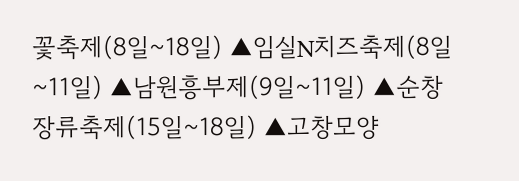꽃축제(8일~18일) ▲임실N치즈축제(8일~11일) ▲남원흥부제(9일~11일) ▲순창장류축제(15일~18일) ▲고창모양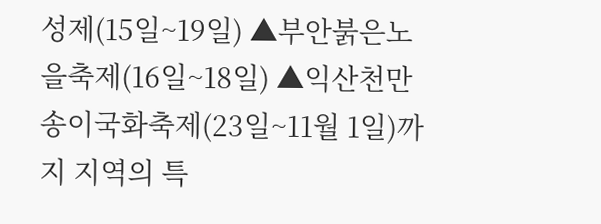성제(15일~19일) ▲부안붉은노을축제(16일~18일) ▲익산천만송이국화축제(23일~11월 1일)까지 지역의 특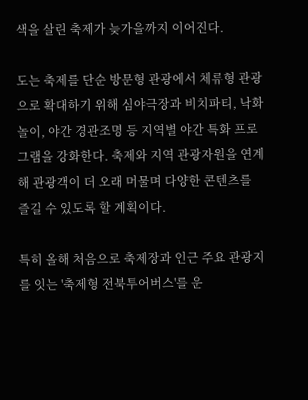색을 살린 축제가 늦가을까지 이어진다.

도는 축제를 단순 방문형 관광에서 체류형 관광으로 확대하기 위해 심야극장과 비치파티, 낙화놀이, 야간 경관조명 등 지역별 야간 특화 프로그램을 강화한다. 축제와 지역 관광자원을 연계해 관광객이 더 오래 머물며 다양한 콘텐츠를 즐길 수 있도록 할 계획이다.

특히 올해 처음으로 축제장과 인근 주요 관광지를 잇는 '축제형 전북투어버스'를 운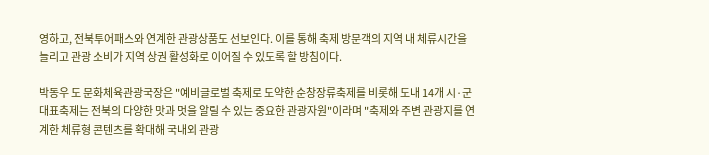영하고, 전북투어패스와 연계한 관광상품도 선보인다. 이를 통해 축제 방문객의 지역 내 체류시간을 늘리고 관광 소비가 지역 상권 활성화로 이어질 수 있도록 할 방침이다.

박동우 도 문화체육관광국장은 "예비글로벌 축제로 도약한 순창장류축제를 비롯해 도내 14개 시·군 대표축제는 전북의 다양한 맛과 멋을 알릴 수 있는 중요한 관광자원"이라며 "축제와 주변 관광지를 연계한 체류형 콘텐츠를 확대해 국내외 관광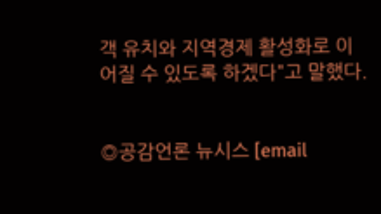객 유치와 지역경제 활성화로 이어질 수 있도록 하겠다"고 말했다.


◎공감언론 뉴시스 [email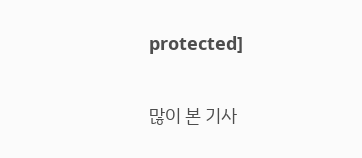protected]

많이 본 기사